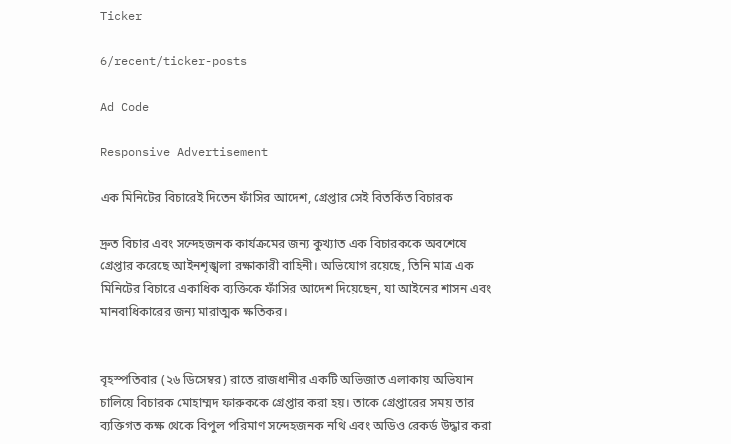Ticker

6/recent/ticker-posts

Ad Code

Responsive Advertisement

এক মিনিটের বিচারেই দিতেন ফাঁসির আদেশ, গ্রেপ্তার সেই বিতর্কিত বিচারক

দ্রুত বিচার এবং সন্দেহজনক কার্যক্রমের জন্য কুখ্যাত এক বিচারককে অবশেষে গ্রেপ্তার করেছে আইনশৃঙ্খলা রক্ষাকারী বাহিনী। অভিযোগ রয়েছে, তিনি মাত্র এক মিনিটের বিচারে একাধিক ব্যক্তিকে ফাঁসির আদেশ দিয়েছেন, যা আইনের শাসন এবং মানবাধিকারের জন্য মারাত্মক ক্ষতিকর।


বৃহস্পতিবার (২৬ ডিসেম্বর) রাতে রাজধানীর একটি অভিজাত এলাকায় অভিযান চালিয়ে বিচারক মোহাম্মদ ফারুককে গ্রেপ্তার করা হয়। তাকে গ্রেপ্তারের সময় তার ব্যক্তিগত কক্ষ থেকে বিপুল পরিমাণ সন্দেহজনক নথি এবং অডিও রেকর্ড উদ্ধার করা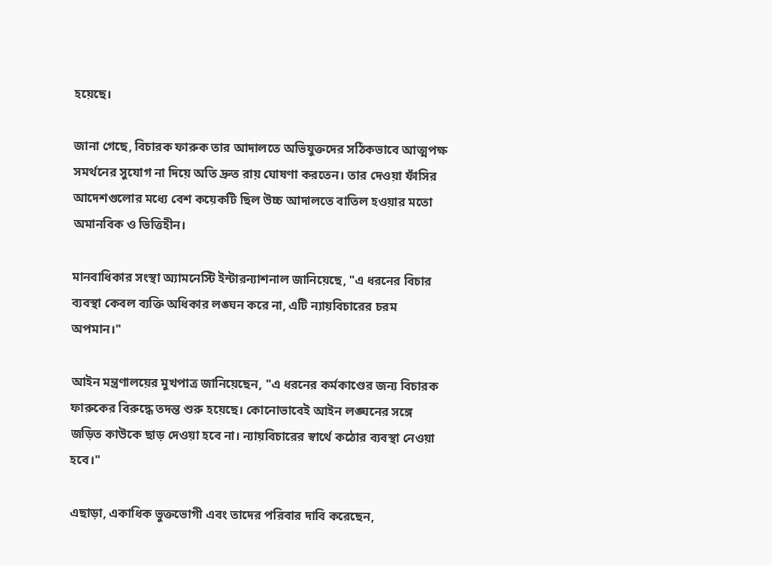হয়েছে।

জানা গেছে, বিচারক ফারুক তার আদালতে অভিযুক্তদের সঠিকভাবে আত্মপক্ষ সমর্থনের সুযোগ না দিয়ে অতি দ্রুত রায় ঘোষণা করতেন। তার দেওয়া ফাঁসির আদেশগুলোর মধ্যে বেশ কয়েকটি ছিল উচ্চ আদালতে বাতিল হওয়ার মতো অমানবিক ও ভিত্তিহীন।

মানবাধিকার সংস্থা অ্যামনেস্টি ইন্টারন্যাশনাল জানিয়েছে, "এ ধরনের বিচার ব্যবস্থা কেবল ব্যক্তি অধিকার লঙ্ঘন করে না, এটি ন্যায়বিচারের চরম অপমান।"

আইন মন্ত্রণালয়ের মুখপাত্র জানিয়েছেন, "এ ধরনের কর্মকাণ্ডের জন্য বিচারক ফারুকের বিরুদ্ধে তদন্ত শুরু হয়েছে। কোনোভাবেই আইন লঙ্ঘনের সঙ্গে জড়িত কাউকে ছাড় দেওয়া হবে না। ন্যায়বিচারের স্বার্থে কঠোর ব্যবস্থা নেওয়া হবে।"

এছাড়া, একাধিক ভুক্তভোগী এবং তাদের পরিবার দাবি করেছেন,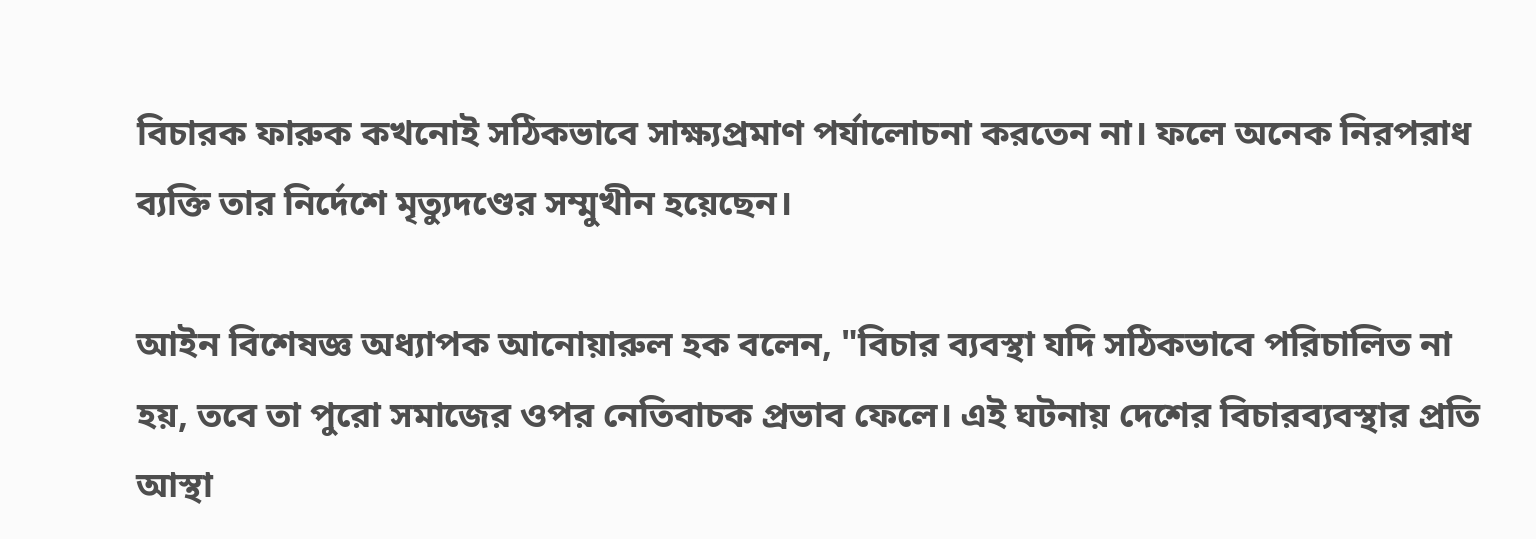বিচারক ফারুক কখনোই সঠিকভাবে সাক্ষ্যপ্রমাণ পর্যালোচনা করতেন না। ফলে অনেক নিরপরাধ ব্যক্তি তার নির্দেশে মৃত্যুদণ্ডের সম্মুখীন হয়েছেন।

আইন বিশেষজ্ঞ অধ্যাপক আনোয়ারুল হক বলেন, "বিচার ব্যবস্থা যদি সঠিকভাবে পরিচালিত না হয়, তবে তা পুরো সমাজের ওপর নেতিবাচক প্রভাব ফেলে। এই ঘটনায় দেশের বিচারব্যবস্থার প্রতি আস্থা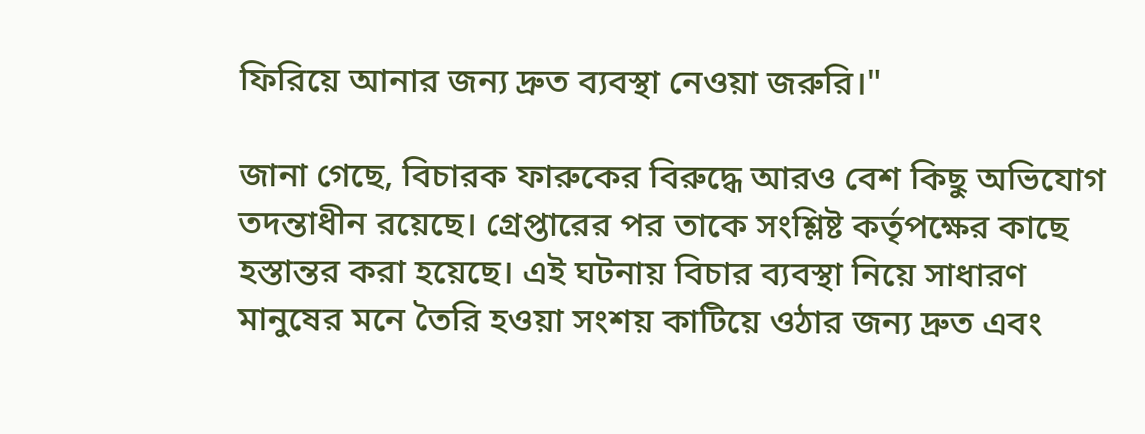ফিরিয়ে আনার জন্য দ্রুত ব্যবস্থা নেওয়া জরুরি।"

জানা গেছে, বিচারক ফারুকের বিরুদ্ধে আরও বেশ কিছু অভিযোগ তদন্তাধীন রয়েছে। গ্রেপ্তারের পর তাকে সংশ্লিষ্ট কর্তৃপক্ষের কাছে হস্তান্তর করা হয়েছে। এই ঘটনায় বিচার ব্যবস্থা নিয়ে সাধারণ মানুষের মনে তৈরি হওয়া সংশয় কাটিয়ে ওঠার জন্য দ্রুত এবং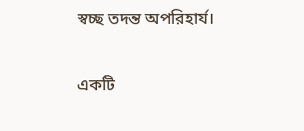স্বচ্ছ তদন্ত অপরিহার্য।

একটি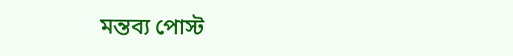মন্তব্য পোস্ট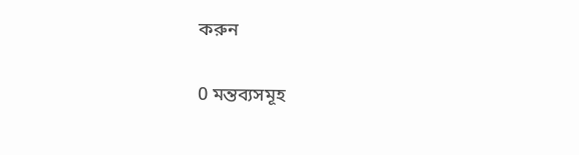করুন

0 মন্তব্যসমূহ